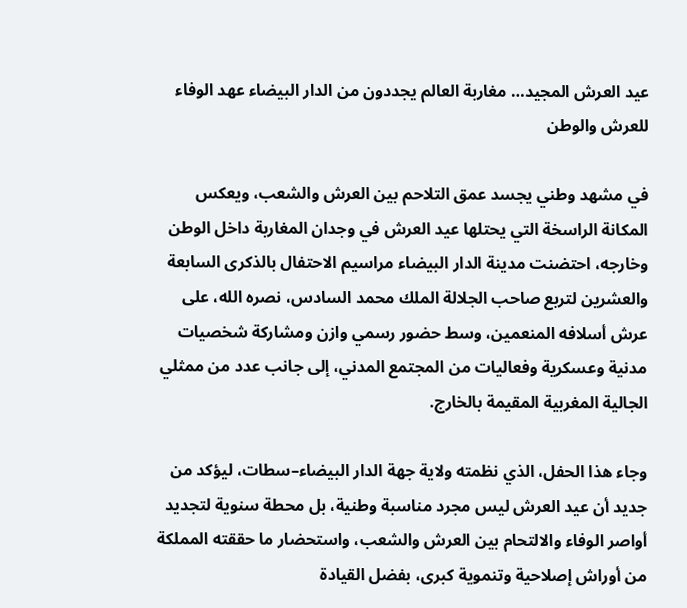عيد العرش المجيد… مغاربة العالم يجددون من الدار البيضاء عهد الوفاء للعرش والوطن

في مشهد وطني يجسد عمق التلاحم بين العرش والشعب، ويعكس المكانة الراسخة التي يحتلها عيد العرش في وجدان المغاربة داخل الوطن وخارجه، احتضنت مدينة الدار البيضاء مراسيم الاحتفال بالذكرى السابعة والعشرين لتربع صاحب الجلالة الملك محمد السادس، نصره الله، على عرش أسلافه المنعمين، وسط حضور رسمي وازن ومشاركة شخصيات مدنية وعسكرية وفعاليات من المجتمع المدني، إلى جانب عدد من ممثلي الجالية المغربية المقيمة بالخارج.

وجاء هذا الحفل، الذي نظمته ولاية جهة الدار البيضاء–سطات، ليؤكد من جديد أن عيد العرش ليس مجرد مناسبة وطنية، بل محطة سنوية لتجديد أواصر الوفاء والالتحام بين العرش والشعب، واستحضار ما حققته المملكة من أوراش إصلاحية وتنموية كبرى، بفضل القيادة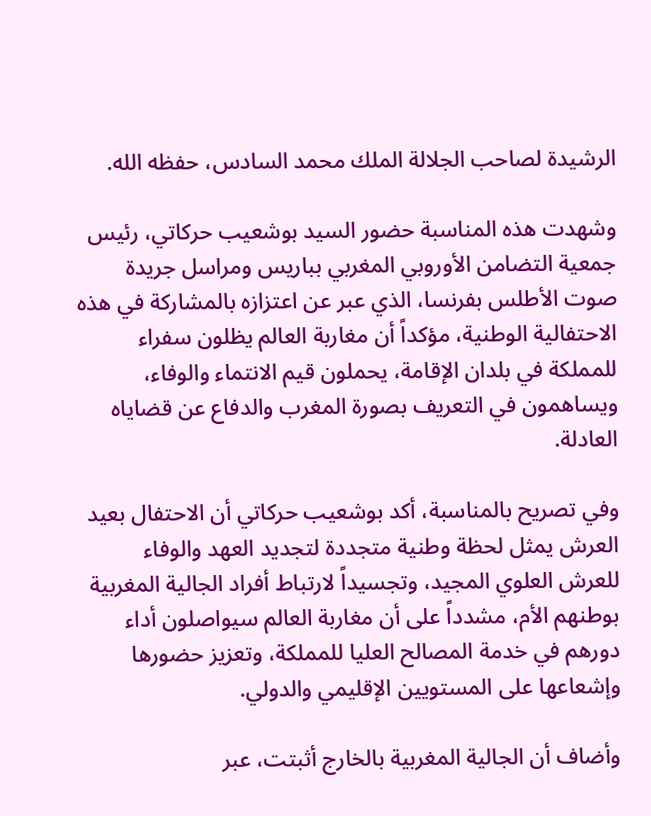الرشيدة لصاحب الجلالة الملك محمد السادس، حفظه الله.

وشهدت هذه المناسبة حضور السيد بوشعيب حركاتي، رئيس جمعية التضامن الأوروبي المغربي بباريس ومراسل جريدة صوت الأطلس بفرنسا، الذي عبر عن اعتزازه بالمشاركة في هذه الاحتفالية الوطنية، مؤكداً أن مغاربة العالم يظلون سفراء للمملكة في بلدان الإقامة، يحملون قيم الانتماء والوفاء، ويساهمون في التعريف بصورة المغرب والدفاع عن قضاياه العادلة.

وفي تصريح بالمناسبة، أكد بوشعيب حركاتي أن الاحتفال بعيد العرش يمثل لحظة وطنية متجددة لتجديد العهد والوفاء للعرش العلوي المجيد، وتجسيداً لارتباط أفراد الجالية المغربية بوطنهم الأم، مشدداً على أن مغاربة العالم سيواصلون أداء دورهم في خدمة المصالح العليا للمملكة، وتعزيز حضورها وإشعاعها على المستويين الإقليمي والدولي.

وأضاف أن الجالية المغربية بالخارج أثبتت، عبر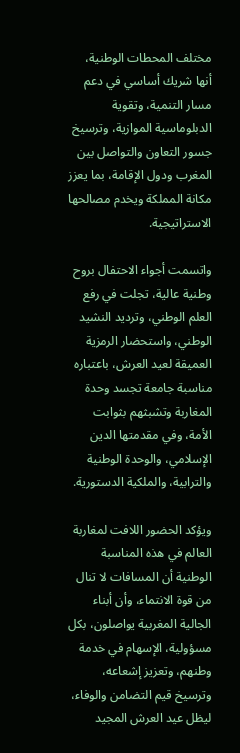مختلف المحطات الوطنية، أنها شريك أساسي في دعم مسار التنمية، وتقوية الدبلوماسية الموازية، وترسيخ جسور التعاون والتواصل بين المغرب ودول الإقامة، بما يعزز مكانة المملكة ويخدم مصالحها الاستراتيجية.

واتسمت أجواء الاحتفال بروح وطنية عالية، تجلت في رفع العلم الوطني، وترديد النشيد الوطني، واستحضار الرمزية العميقة لعيد العرش، باعتباره مناسبة جامعة تجسد وحدة المغاربة وتشبثهم بثوابت الأمة، وفي مقدمتها الدين الإسلامي، والوحدة الوطنية والترابية، والملكية الدستورية.

ويؤكد الحضور اللافت لمغاربة العالم في هذه المناسبة الوطنية أن المسافات لا تنال من قوة الانتماء، وأن أبناء الجالية المغربية يواصلون، بكل مسؤولية، الإسهام في خدمة وطنهم، وتعزيز إشعاعه، وترسيخ قيم التضامن والوفاء، ليظل عيد العرش المجيد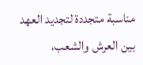مناسبة متجددة لتجديد العهد بين العرش والشعب،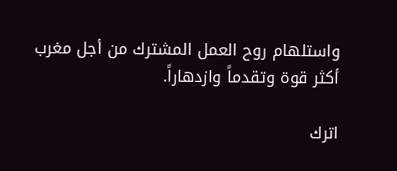واستلهام روح العمل المشترك من أجل مغرب أكثر قوة وتقدماً وازدهاراً.

اترك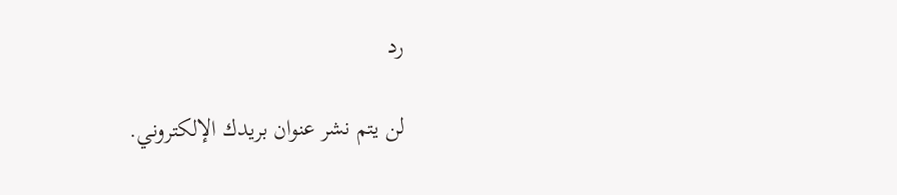رد

لن يتم نشر عنوان بريدك الإلكتروني.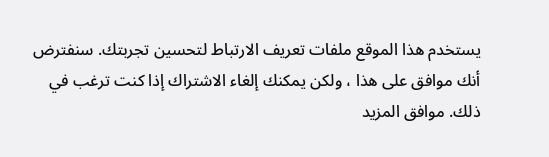يستخدم هذا الموقع ملفات تعريف الارتباط لتحسين تجربتك. سنفترض أنك موافق على هذا ، ولكن يمكنك إلغاء الاشتراك إذا كنت ترغب في ذلك. موافق المزيد